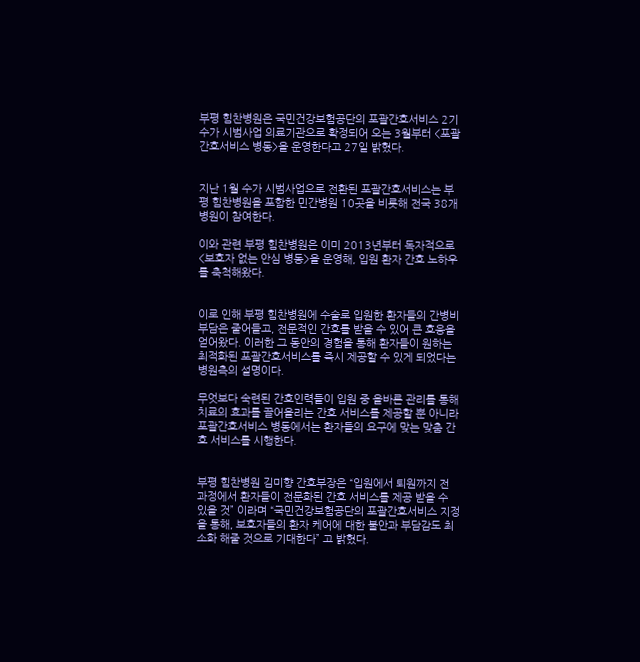부평 힘찬병원은 국민건강보험공단의 포괄간호서비스 2기 수가 시범사업 의료기관으로 확정되어 오는 3월부터 <포괄간호서비스 병동>을 운영한다고 27일 밝혔다.


지난 1월 수가 시범사업으로 전환된 포괄간호서비스는 부평 힘찬병원을 포함한 민간병원 10곳을 비롯해 전국 38개 병원이 참여한다.

이와 관련 부평 힘찬병원은 이미 2013년부터 독자적으로 <보호자 없는 안심 병동>을 운영해, 입원 환자 간호 노하우를 축척해왔다.


이로 인해 부평 힘찬병원에 수술로 입원한 환자들의 간병비 부담은 줄어들고, 전문적인 간호를 받을 수 있어 큰 호응을 얻어왔다. 이러한 그 동안의 경험을 통해 환자들이 원하는 최적화된 포괄간호서비스를 즉시 제공할 수 있게 되었다는 병원측의 설명이다.

무엇보다 숙련된 간호인력들이 입원 중 올바른 관리를 통해 치료의 효과를 끌어올리는 간호 서비스를 제공할 뿐 아니라 포괄간호서비스 병동에서는 환자들의 요구에 맞는 맞춤 간호 서비스를 시행한다.


부평 힘찬병원 김미향 간호부장은 “입원에서 퇴원까지 전 과정에서 환자들이 전문화된 간호 서비스를 제공 받을 수 있을 것” 이라며 “국민건강보험공단의 포괄간호서비스 지정을 통해, 보호자들의 환자 케어에 대한 불안과 부담감도 최소화 해줄 것으로 기대한다” 고 밝혔다.